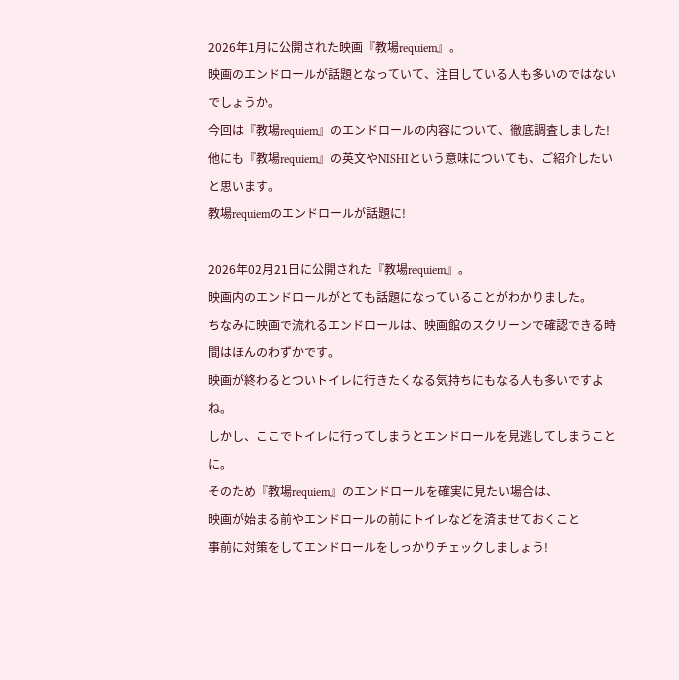2026年1月に公開された映画『教場requiem』。
映画のエンドロールが話題となっていて、注目している人も多いのではないでしょうか。
今回は『教場requiem』のエンドロールの内容について、徹底調査しました!
他にも『教場requiem』の英文やNISHIという意味についても、ご紹介したいと思います。
教場requiemのエンドロールが話題に!

2026年02月21日に公開された『教場requiem』。
映画内のエンドロールがとても話題になっていることがわかりました。
ちなみに映画で流れるエンドロールは、映画館のスクリーンで確認できる時間はほんのわずかです。
映画が終わるとついトイレに行きたくなる気持ちにもなる人も多いですよね。
しかし、ここでトイレに行ってしまうとエンドロールを見逃してしまうことに。
そのため『教場requiem』のエンドロールを確実に見たい場合は、
映画が始まる前やエンドロールの前にトイレなどを済ませておくこと
事前に対策をしてエンドロールをしっかりチェックしましょう!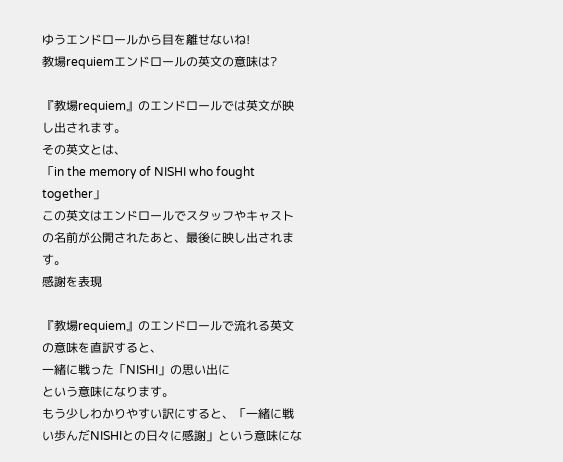ゆうエンドロールから目を離せないね!
教場requiemエンドロールの英文の意味は?

『教場requiem』のエンドロールでは英文が映し出されます。
その英文とは、
「in the memory of NISHI who fought together」
この英文はエンドロールでスタッフやキャストの名前が公開されたあと、最後に映し出されます。
感謝を表現

『教場requiem』のエンドロールで流れる英文の意味を直訳すると、
一緒に戦った「NISHI」の思い出に
という意味になります。
もう少しわかりやすい訳にすると、「一緒に戦い歩んだNISHIとの日々に感謝」という意味にな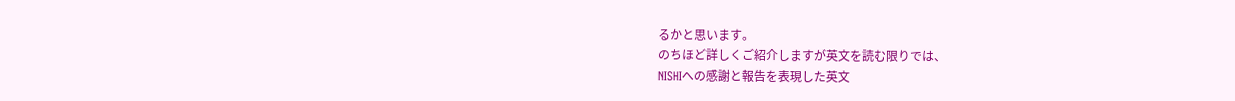るかと思います。
のちほど詳しくご紹介しますが英文を読む限りでは、
NISHIへの感謝と報告を表現した英文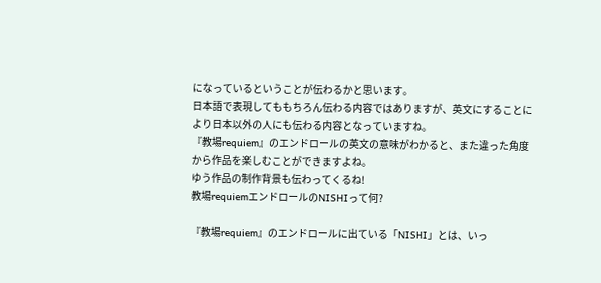になっているということが伝わるかと思います。
日本語で表現してももちろん伝わる内容ではありますが、英文にすることにより日本以外の人にも伝わる内容となっていますね。
『教場requiem』のエンドロールの英文の意味がわかると、また違った角度から作品を楽しむことができますよね。
ゆう作品の制作背景も伝わってくるね!
教場requiemエンドロールのNISHIって何?

『教場requiem』のエンドロールに出ている「NISHI」とは、いっ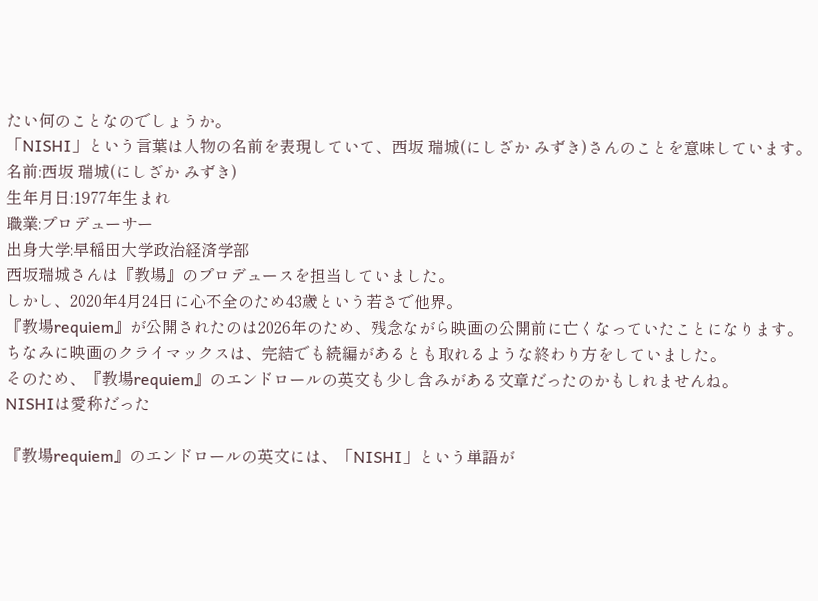たい何のことなのでしょうか。
「NISHI」という言葉は人物の名前を表現していて、西坂 瑞城(にしざか みずき)さんのことを意味しています。
名前:西坂 瑞城(にしざか みずき)
生年月日:1977年生まれ
職業:プロデューサー
出身大学:早稲田大学政治経済学部
西坂瑞城さんは『教場』のプロデュースを担当していました。
しかし、2020年4月24日に心不全のため43歳という若さで他界。
『教場requiem』が公開されたのは2026年のため、残念ながら映画の公開前に亡くなっていたことになります。
ちなみに映画のクライマックスは、完結でも続編があるとも取れるような終わり方をしていました。
そのため、『教場requiem』のエンドロールの英文も少し含みがある文章だったのかもしれませんね。
NISHIは愛称だった

『教場requiem』のエンドロールの英文には、「NISHI」という単語が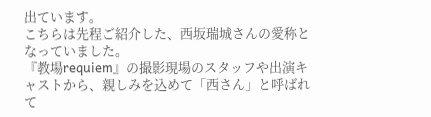出ています。
こちらは先程ご紹介した、西坂瑞城さんの愛称となっていました。
『教場requiem』の撮影現場のスタッフや出演キャストから、親しみを込めて「西さん」と呼ばれて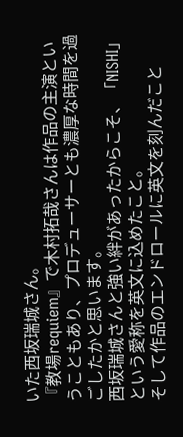いた西坂瑞城さん。
『教場requiem』で木村拓哉さんは作品の主演ということもあり、プロデューサーとも濃厚な時間を過ごしたかと思います。
西坂瑞城さんと強い絆があったからこそ、「NISHI」という愛称を英文に込めたこと。
そして作品のエンドロールに英文を刻んだこと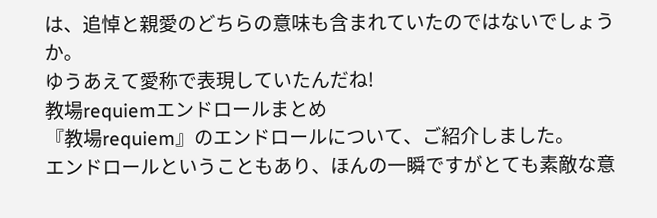は、追悼と親愛のどちらの意味も含まれていたのではないでしょうか。
ゆうあえて愛称で表現していたんだね!
教場requiemエンドロールまとめ
『教場requiem』のエンドロールについて、ご紹介しました。
エンドロールということもあり、ほんの一瞬ですがとても素敵な意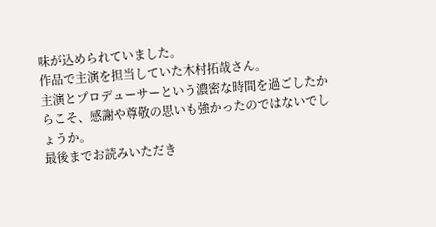味が込められていました。
作品で主演を担当していた木村拓哉さん。
主演とプロデューサーという濃密な時間を過ごしたからこそ、感謝や尊敬の思いも強かったのではないでしょうか。
最後までお読みいただき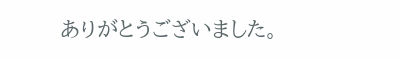ありがとうございました。